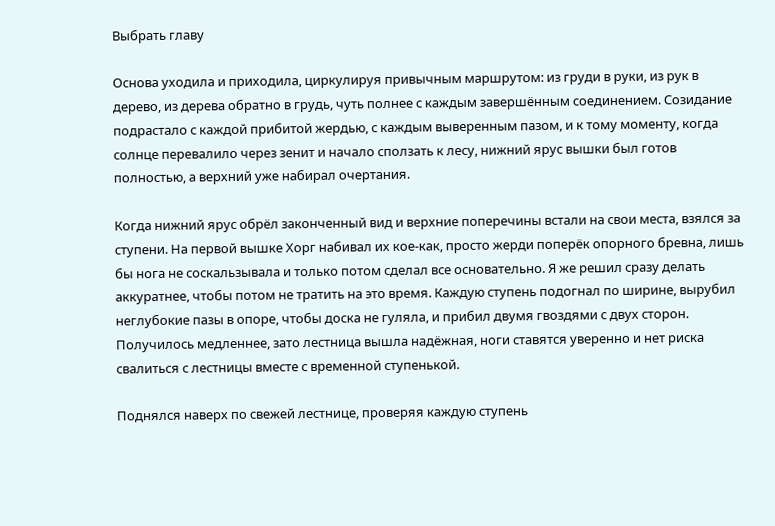Выбрать главу

Основа уходила и приходила, циркулируя привычным маршрутом: из груди в руки, из рук в дерево, из дерева обратно в грудь, чуть полнее с каждым завершённым соединением. Созидание подрастало с каждой прибитой жердью, с каждым выверенным пазом, и к тому моменту, когда солнце перевалило через зенит и начало сползать к лесу, нижний ярус вышки был готов полностью, а верхний уже набирал очертания.

Когда нижний ярус обрёл законченный вид и верхние поперечины встали на свои места, взялся за ступени. На первой вышке Хорг набивал их кое-как, просто жерди поперёк опорного бревна, лишь бы нога не соскальзывала и только потом сделал все основательно. Я же решил сразу делать аккуратнее, чтобы потом не тратить на это время. Каждую ступень подогнал по ширине, вырубил неглубокие пазы в опоре, чтобы доска не гуляла, и прибил двумя гвоздями с двух сторон. Получилось медленнее, зато лестница вышла надёжная, ноги ставятся уверенно и нет риска свалиться с лестницы вместе с временной ступенькой.

Поднялся наверх по свежей лестнице, проверяя каждую ступень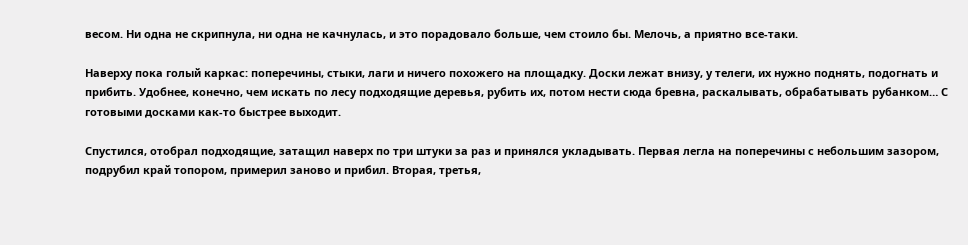весом. Ни одна не скрипнула, ни одна не качнулась, и это порадовало больше, чем стоило бы. Мелочь, а приятно все-таки.

Наверху пока голый каркас: поперечины, стыки, лаги и ничего похожего на площадку. Доски лежат внизу, у телеги, их нужно поднять, подогнать и прибить. Удобнее, конечно, чем искать по лесу подходящие деревья, рубить их, потом нести сюда бревна, раскалывать, обрабатывать рубанком… С готовыми досками как-то быстрее выходит.

Спустился, отобрал подходящие, затащил наверх по три штуки за раз и принялся укладывать. Первая легла на поперечины с небольшим зазором, подрубил край топором, примерил заново и прибил. Вторая, третья,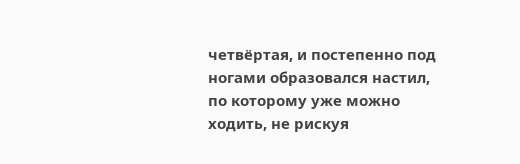четвёртая, и постепенно под ногами образовался настил, по которому уже можно ходить, не рискуя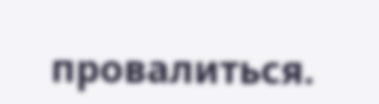провалиться.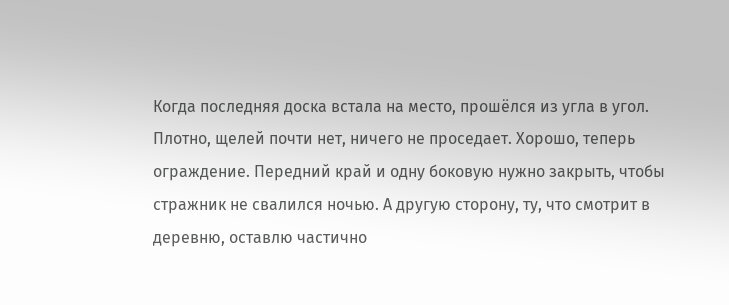Когда последняя доска встала на место, прошёлся из угла в угол. Плотно, щелей почти нет, ничего не проседает. Хорошо, теперь ограждение. Передний край и одну боковую нужно закрыть, чтобы стражник не свалился ночью. А другую сторону, ту, что смотрит в деревню, оставлю частично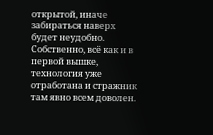открытой, иначе забираться наверх будет неудобно. Собственно, всё как и в первой вышке, технология уже отработана и стражник там явно всем доволен.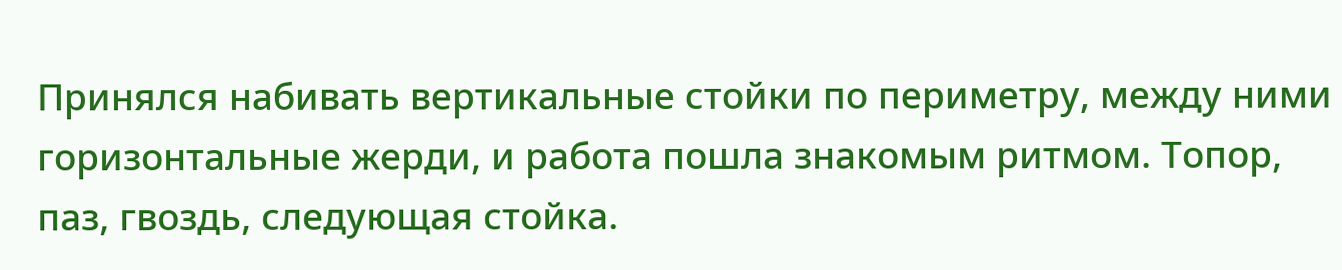Принялся набивать вертикальные стойки по периметру, между ними горизонтальные жерди, и работа пошла знакомым ритмом. Топор, паз, гвоздь, следующая стойка.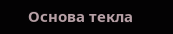Основа текла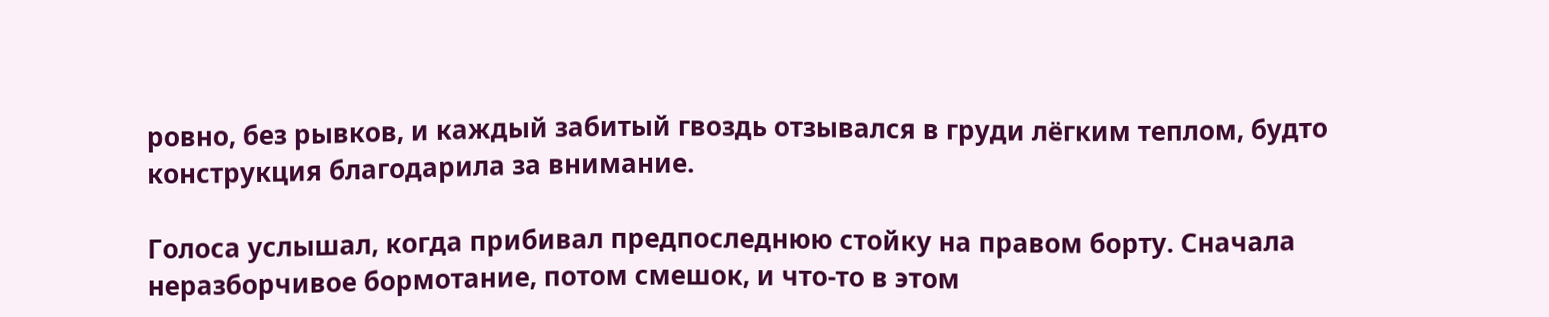ровно, без рывков, и каждый забитый гвоздь отзывался в груди лёгким теплом, будто конструкция благодарила за внимание.

Голоса услышал, когда прибивал предпоследнюю стойку на правом борту. Сначала неразборчивое бормотание, потом смешок, и что-то в этом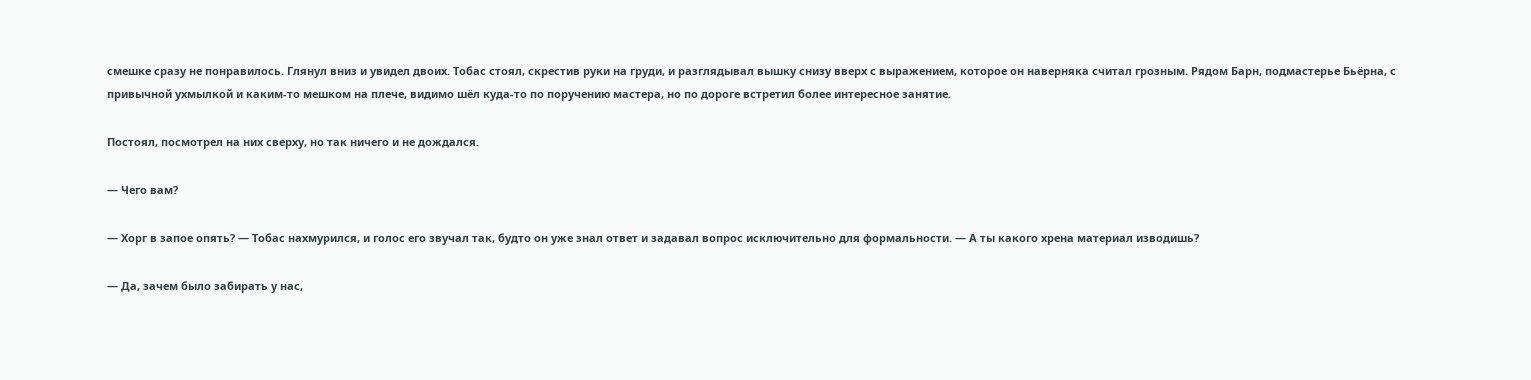смешке сразу не понравилось. Глянул вниз и увидел двоих. Тобас стоял, скрестив руки на груди, и разглядывал вышку снизу вверх с выражением, которое он наверняка считал грозным. Рядом Барн, подмастерье Бьёрна, с привычной ухмылкой и каким-то мешком на плече, видимо шёл куда-то по поручению мастера, но по дороге встретил более интересное занятие.

Постоял, посмотрел на них сверху, но так ничего и не дождался.

— Чего вам?

— Хорг в запое опять? — Тобас нахмурился, и голос его звучал так, будто он уже знал ответ и задавал вопрос исключительно для формальности. — А ты какого хрена материал изводишь?

— Да, зачем было забирать у нас,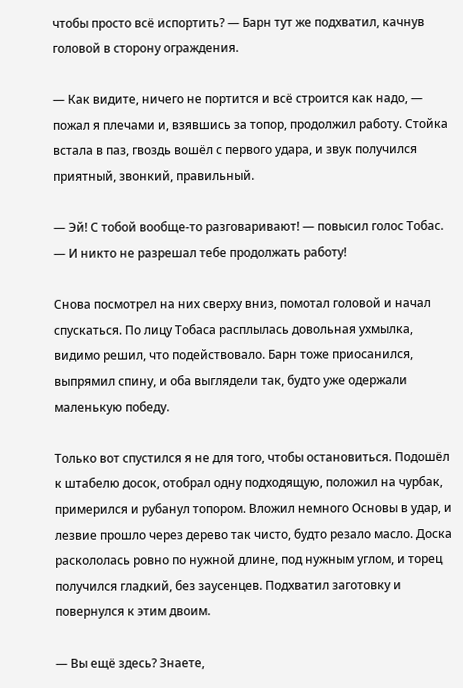чтобы просто всё испортить? — Барн тут же подхватил, качнув головой в сторону ограждения.

— Как видите, ничего не портится и всё строится как надо, — пожал я плечами и, взявшись за топор, продолжил работу. Стойка встала в паз, гвоздь вошёл с первого удара, и звук получился приятный, звонкий, правильный.

— Эй! С тобой вообще-то разговаривают! — повысил голос Тобас. — И никто не разрешал тебе продолжать работу!

Снова посмотрел на них сверху вниз, помотал головой и начал спускаться. По лицу Тобаса расплылась довольная ухмылка, видимо решил, что подействовало. Барн тоже приосанился, выпрямил спину, и оба выглядели так, будто уже одержали маленькую победу.

Только вот спустился я не для того, чтобы остановиться. Подошёл к штабелю досок, отобрал одну подходящую, положил на чурбак, примерился и рубанул топором. Вложил немного Основы в удар, и лезвие прошло через дерево так чисто, будто резало масло. Доска раскололась ровно по нужной длине, под нужным углом, и торец получился гладкий, без заусенцев. Подхватил заготовку и повернулся к этим двоим.

— Вы ещё здесь? Знаете,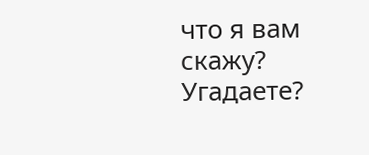что я вам скажу? Угадаете?